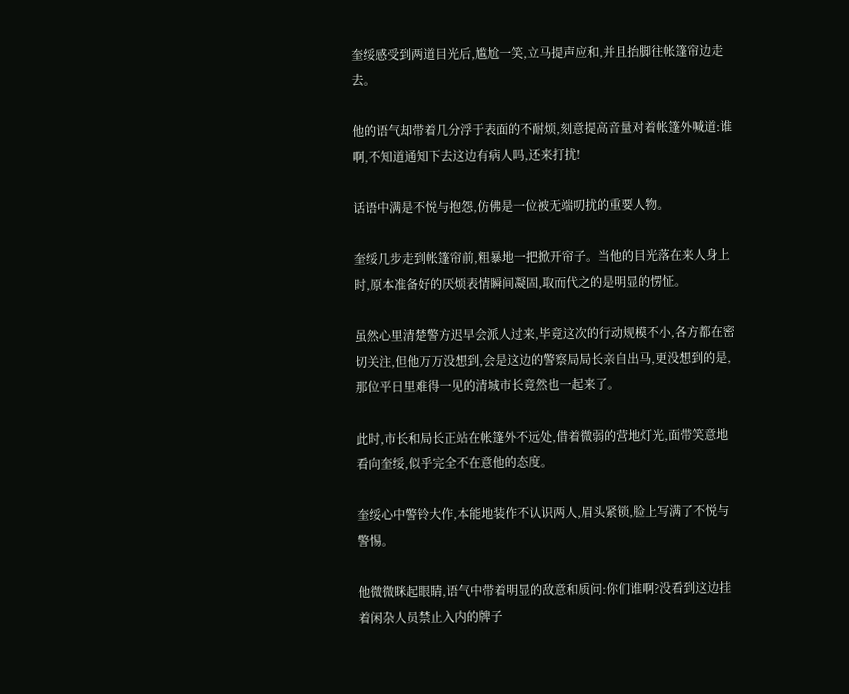奎绥感受到两道目光后,尴尬一笑,立马提声应和,并且抬脚往帐篷帘边走去。

他的语气却带着几分浮于表面的不耐烦,刻意提高音量对着帐篷外喊道:谁啊,不知道通知下去这边有病人吗,还来打扰!

话语中满是不悦与抱怨,仿佛是一位被无端叨扰的重要人物。

奎绥几步走到帐篷帘前,粗暴地一把掀开帘子。当他的目光落在来人身上时,原本准备好的厌烦表情瞬间凝固,取而代之的是明显的愣怔。

虽然心里清楚警方迟早会派人过来,毕竟这次的行动规模不小,各方都在密切关注,但他万万没想到,会是这边的警察局局长亲自出马,更没想到的是,那位平日里难得一见的清城市长竟然也一起来了。

此时,市长和局长正站在帐篷外不远处,借着微弱的营地灯光,面带笑意地看向奎绥,似乎完全不在意他的态度。

奎绥心中警铃大作,本能地装作不认识两人,眉头紧锁,脸上写满了不悦与警惕。

他微微眯起眼睛,语气中带着明显的敌意和质问:你们谁啊?没看到这边挂着闲杂人员禁止入内的牌子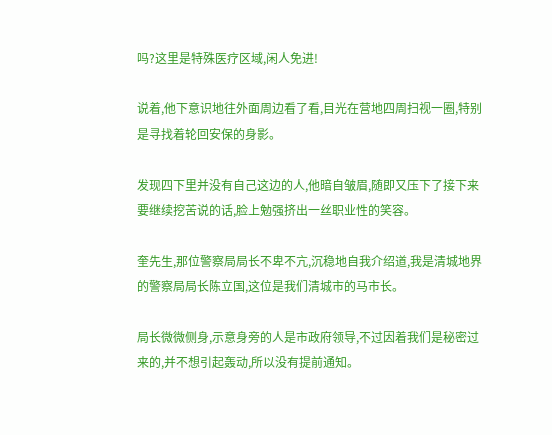吗?这里是特殊医疗区域,闲人免进!

说着,他下意识地往外面周边看了看,目光在营地四周扫视一圈,特别是寻找着轮回安保的身影。

发现四下里并没有自己这边的人,他暗自皱眉,随即又压下了接下来要继续挖苦说的话,脸上勉强挤出一丝职业性的笑容。

奎先生,那位警察局局长不卑不亢,沉稳地自我介绍道,我是清城地界的警察局局长陈立国,这位是我们清城市的马市长。

局长微微侧身,示意身旁的人是市政府领导,不过因着我们是秘密过来的,并不想引起轰动,所以没有提前通知。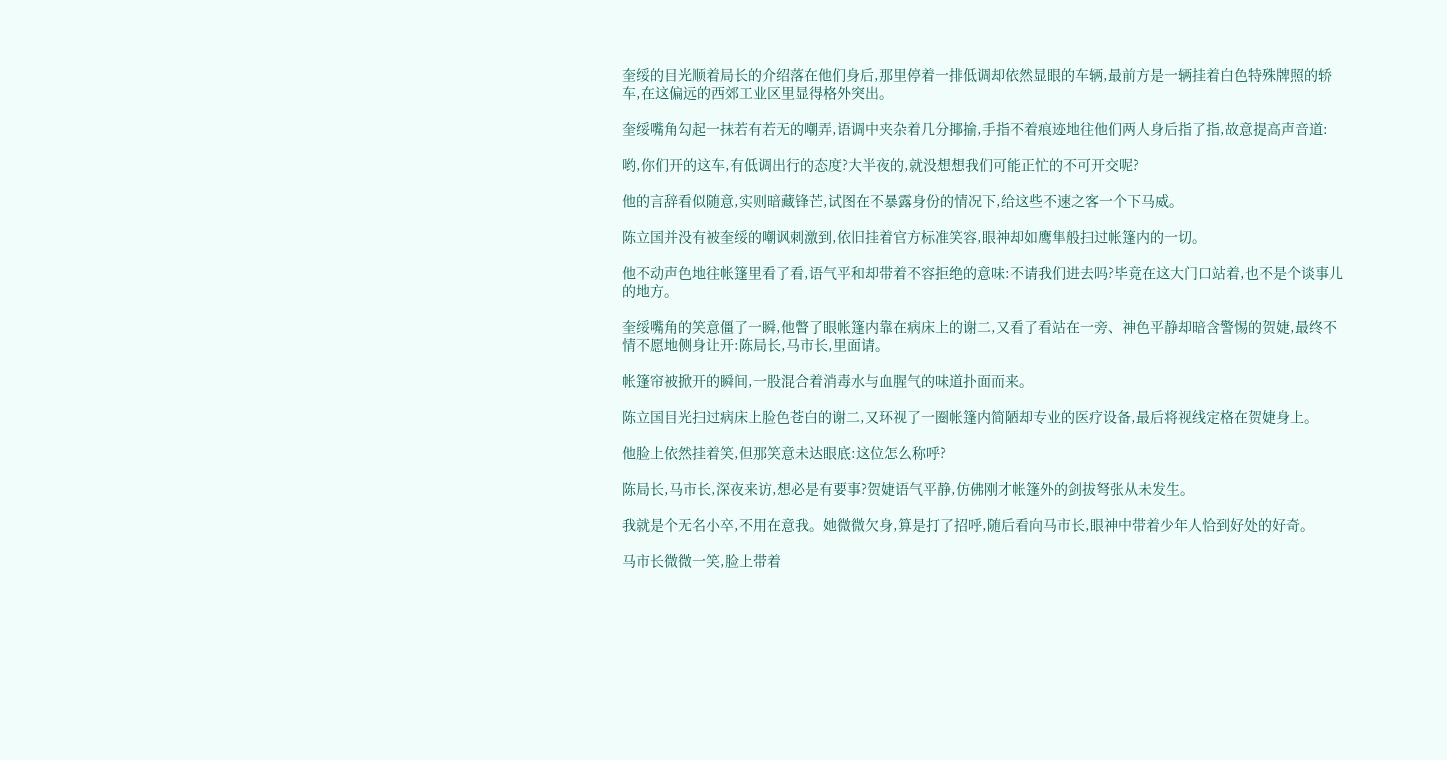奎绥的目光顺着局长的介绍落在他们身后,那里停着一排低调却依然显眼的车辆,最前方是一辆挂着白色特殊牌照的轿车,在这偏远的西郊工业区里显得格外突出。

奎绥嘴角勾起一抹若有若无的嘲弄,语调中夹杂着几分揶揄,手指不着痕迹地往他们两人身后指了指,故意提高声音道:

哟,你们开的这车,有低调出行的态度?大半夜的,就没想想我们可能正忙的不可开交呢?

他的言辞看似随意,实则暗藏锋芒,试图在不暴露身份的情况下,给这些不速之客一个下马威。

陈立国并没有被奎绥的嘲讽刺激到,依旧挂着官方标准笑容,眼神却如鹰隼般扫过帐篷内的一切。

他不动声色地往帐篷里看了看,语气平和却带着不容拒绝的意味:不请我们进去吗?毕竟在这大门口站着,也不是个谈事儿的地方。

奎绥嘴角的笑意僵了一瞬,他瞥了眼帐篷内靠在病床上的谢二,又看了看站在一旁、神色平静却暗含警惕的贺婕,最终不情不愿地侧身让开:陈局长,马市长,里面请。

帐篷帘被掀开的瞬间,一股混合着消毒水与血腥气的味道扑面而来。

陈立国目光扫过病床上脸色苍白的谢二,又环视了一圈帐篷内简陋却专业的医疗设备,最后将视线定格在贺婕身上。

他脸上依然挂着笑,但那笑意未达眼底:这位怎么称呼?

陈局长,马市长,深夜来访,想必是有要事?贺婕语气平静,仿佛刚才帐篷外的剑拔弩张从未发生。

我就是个无名小卒,不用在意我。她微微欠身,算是打了招呼,随后看向马市长,眼神中带着少年人恰到好处的好奇。

马市长微微一笑,脸上带着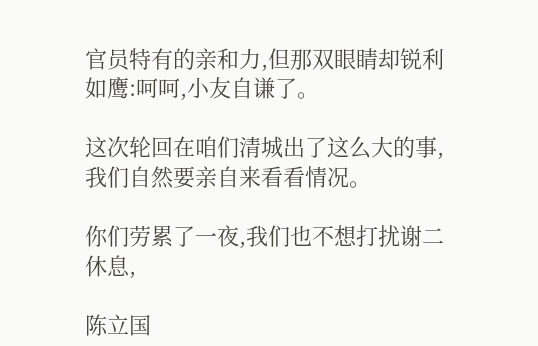官员特有的亲和力,但那双眼睛却锐利如鹰:呵呵,小友自谦了。

这次轮回在咱们清城出了这么大的事,我们自然要亲自来看看情况。

你们劳累了一夜,我们也不想打扰谢二休息,

陈立国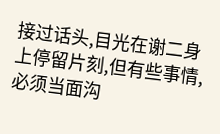接过话头,目光在谢二身上停留片刻,但有些事情,必须当面沟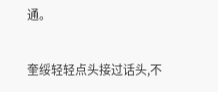通。

奎绥轻轻点头接过话头,不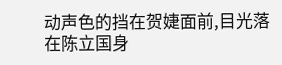动声色的挡在贺婕面前,目光落在陈立国身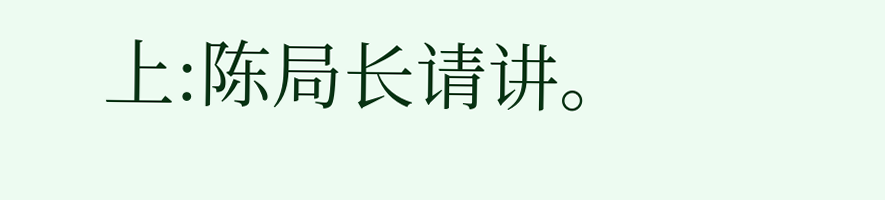上:陈局长请讲。